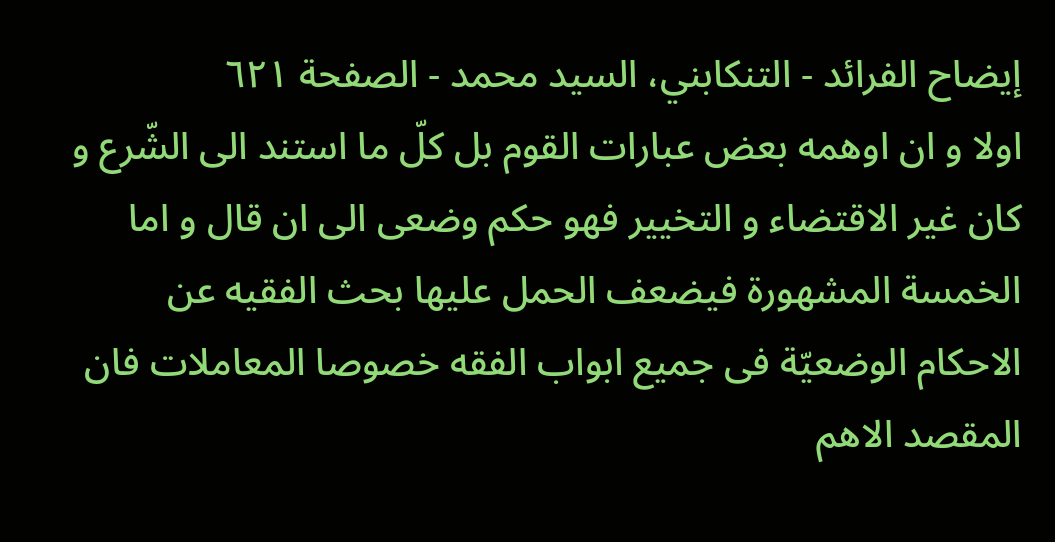إيضاح الفرائد - التنكابني، السيد محمد - الصفحة ٦٢١
اولا و ان اوهمه بعض عبارات القوم بل كلّ ما استند الى الشّرع و كان غير الاقتضاء و التخيير فهو حكم وضعى الى ان قال و اما الخمسة المشهورة فيضعف الحمل عليها بحث الفقيه عن الاحكام الوضعيّة فى جميع ابواب الفقه خصوصا المعاملات فان المقصد الاهم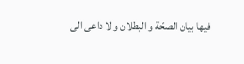فيها بيان الصحّة و البطلان و لا داعى الى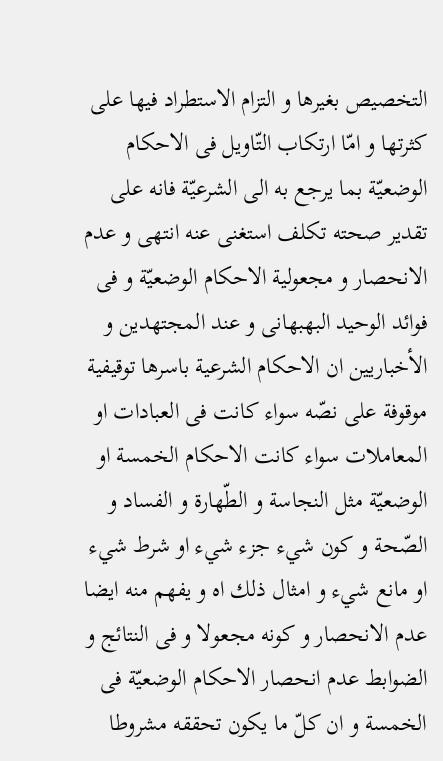التخصيص بغيرها و التزام الاستطراد فيها على كثرتها و امّا ارتكاب التّاويل فى الاحكام الوضعيّة بما يرجع به الى الشرعيّة فانه على تقدير صحته تكلف استغنى عنه انتهى و عدم الانحصار و مجعولية الاحكام الوضعيّة و فى فوائد الوحيد البهبهانى و عند المجتهدين و الأخباريين ان الاحكام الشرعية باسرها توقيفية موقوفة على نصّه سواء كانت فى العبادات او المعاملات سواء كانت الاحكام الخمسة او الوضعيّة مثل النجاسة و الطّهارة و الفساد و الصّحة و كون شيء جزء شيء او شرط شيء او مانع شيء و امثال ذلك اه و يفهم منه ايضا عدم الانحصار و كونه مجعولا و فى النتائج و الضوابط عدم انحصار الاحكام الوضعيّة فى الخمسة و ان كلّ ما يكون تحققه مشروطا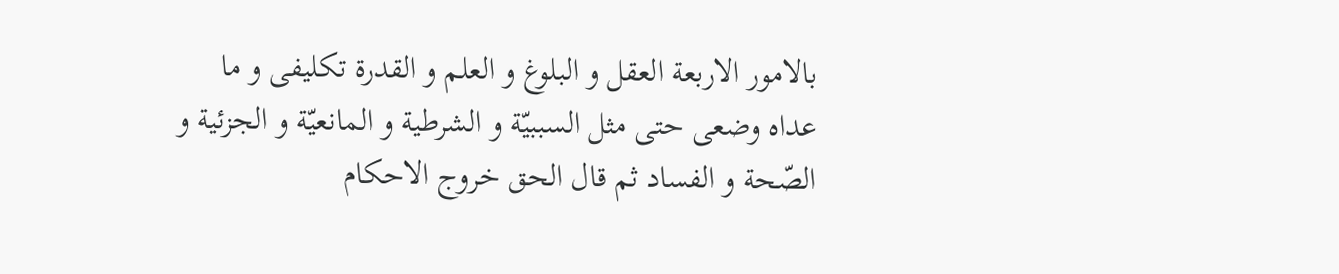بالامور الاربعة العقل و البلوغ و العلم و القدرة تكليفى و ما عداه وضعى حتى مثل السببيّة و الشرطية و المانعيّة و الجزئية و الصّحة و الفساد ثم قال الحق خروج الاحكام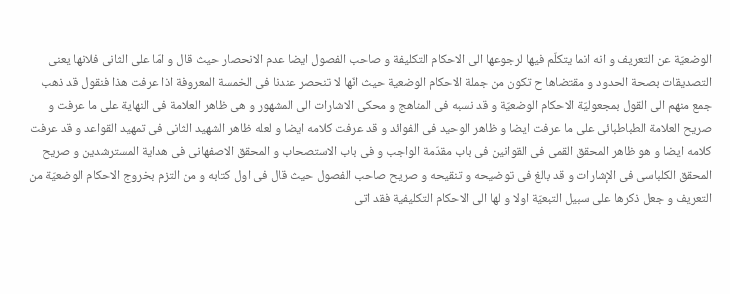الوضعيّة عن التعريف و انه انما يتكلّم فيها لرجوعها الى الاحكام التكليفة و صاحب الفصول ايضا عدم الانحصار حيث قال و امّا على الثانى فلانها يعنى التصديقات بصحة الحدود و مقتضاها ح تكون من جملة الاحكام الوضعية حيث انّها لا تنحصر عندنا فى الخمسة المعروفة اذا عرفت هذا فنقول قد ذهب جمع منهم الى القول بمجعوليّة الاحكام الوضعيّة و قد نسبه فى المناهج و محكى الاشارات الى المشهور و هى ظاهر العلامة فى النهاية على ما عرفت و صريح العلامة الطباطبائى على ما عرفت ايضا و ظاهر الوحيد فى الفوائد و قد عرفت كلامه ايضا و لعله ظاهر الشهيد الثانى فى تمهيد القواعد و قد عرفت كلامه ايضا و هو ظاهر المحقق القمى فى القوانين فى باب مقدّمة الواجب و فى باب الاستصحاب و المحقق الاصفهانى فى هداية المسترشدين و صريح المحقق الكلباسى فى الإشارات و قد بالغ فى توضيحه و تنقيحه و صريح صاحب الفصول حيث قال فى اول كتابه و من التزم بخروج الاحكام الوضعيّة من التعريف و جعل ذكرها على سبيل التبعيّة اولا و لها الى الاحكام التكليفية فقد اتى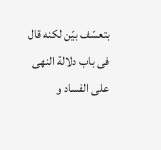بتعسّف بيّن لكنه قال فى باب دلالة النهى على الفساد و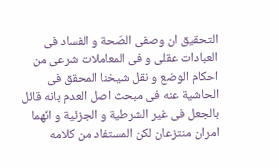التحقيق ان وصفى الصّحة و الفساد فى العبادات عقلى و فى المعاملات شرعى من احكام الوضع و نقل شيخنا المحقق فى الحاشية عنه فى مبحث اصل العدم بانه قائل بالجعل فى غير الشرطية و الجزئية و انّهما امران منتزعان لكن المستفاد من كلامه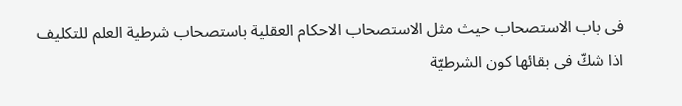فى باب الاستصحاب حيث مثل الاستصحاب الاحكام العقلية باستصحاب شرطية العلم للتكليف اذا شكّ فى بقائها كون الشرطيّة